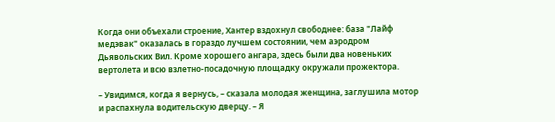Когда они объехали строение, Хантер вздохнул свободнее: база "Лайф медэвак" оказалась в гораздо лучшем состоянии, чем аэродром Дьявольских Вил. Кроме хорошего ангара, здесь были два новеньких вертолета и всю взлетно-посадочную площадку окружали прожектора.

– Увидимся, когда я вернусь, – сказала молодая женщина, заглушила мотор и распахнула водительскую дверцу. – Я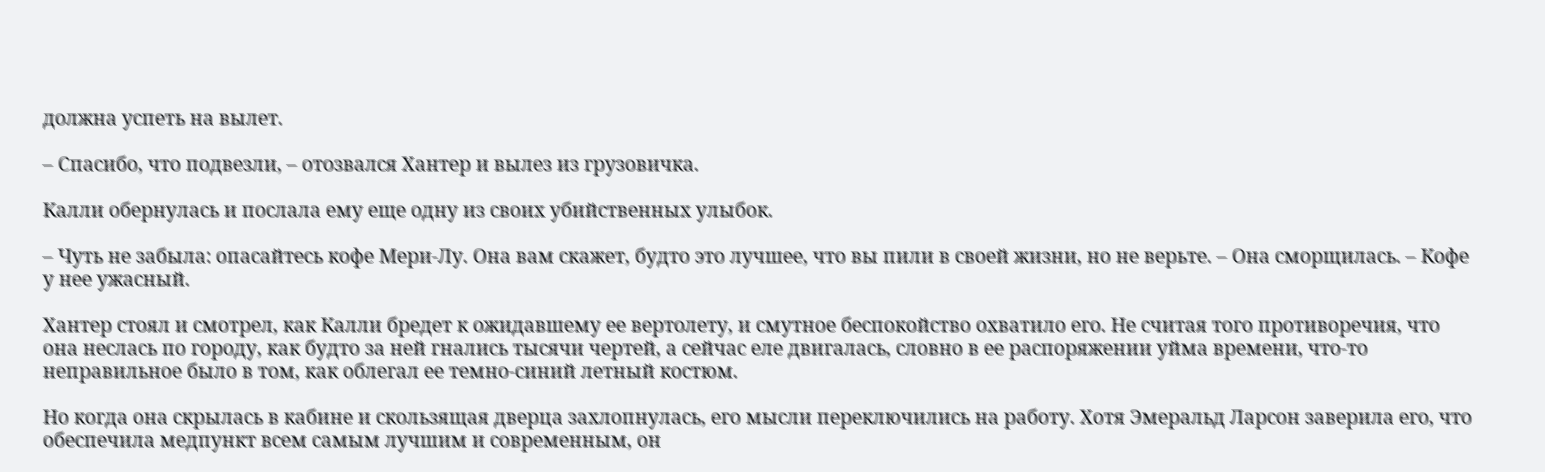должна успеть на вылет.

– Спасибо, что подвезли, – отозвался Хантер и вылез из грузовичка.

Калли обернулась и послала ему еще одну из своих убийственных улыбок.

– Чуть не забыла: опасайтесь кофе Мери-Лу. Она вам скажет, будто это лучшее, что вы пили в своей жизни, но не верьте. – Она сморщилась. – Кофе у нее ужасный.

Хантер стоял и смотрел, как Калли бредет к ожидавшему ее вертолету, и смутное беспокойство охватило его. Не считая того противоречия, что она неслась по городу, как будто за ней гнались тысячи чертей, а сейчас еле двигалась, словно в ее распоряжении уйма времени, что-то неправильное было в том, как облегал ее темно-синий летный костюм.

Но когда она скрылась в кабине и скользящая дверца захлопнулась, его мысли переключились на работу. Хотя Эмеральд Ларсон заверила его, что обеспечила медпункт всем самым лучшим и современным, он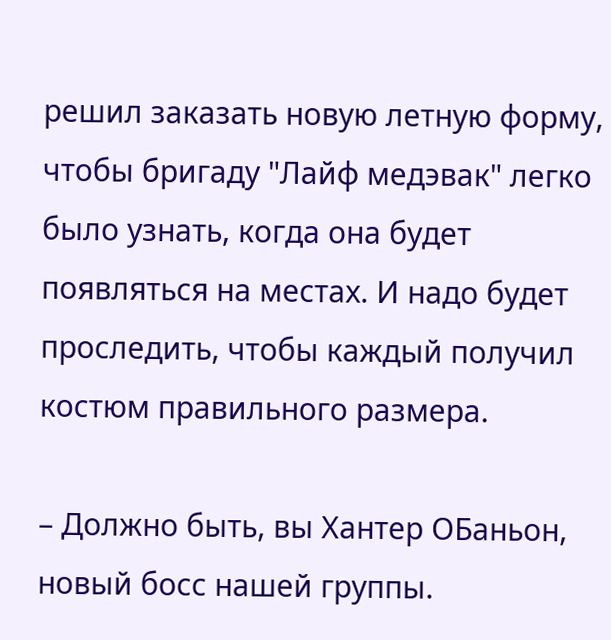решил заказать новую летную форму, чтобы бригаду "Лайф медэвак" легко было узнать, когда она будет появляться на местах. И надо будет проследить, чтобы каждый получил костюм правильного размера.

– Должно быть, вы Хантер ОБаньон, новый босс нашей группы.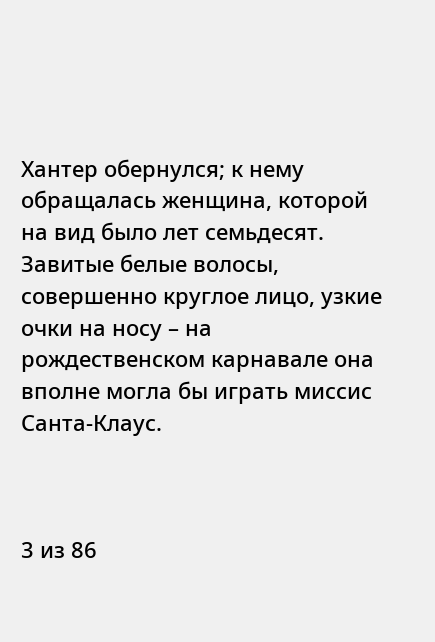Хантер обернулся; к нему обращалась женщина, которой на вид было лет семьдесят. Завитые белые волосы, совершенно круглое лицо, узкие очки на носу – на рождественском карнавале она вполне могла бы играть миссис Санта-Клаус.



3 из 86